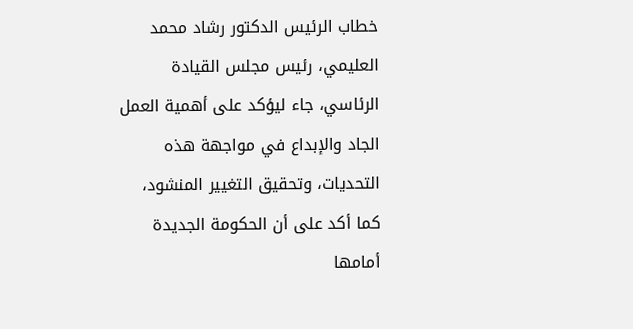خطاب الرئيس الدكتور رشاد محمد العليمي، رئيس مجلس القيادة الرئاسي، جاء ليؤكد على أهمية العمل الجاد والإبداع في مواجهة هذه التحديات، وتحقيق التغيير المنشود، كما أكد على أن الحكومة الجديدة أمامها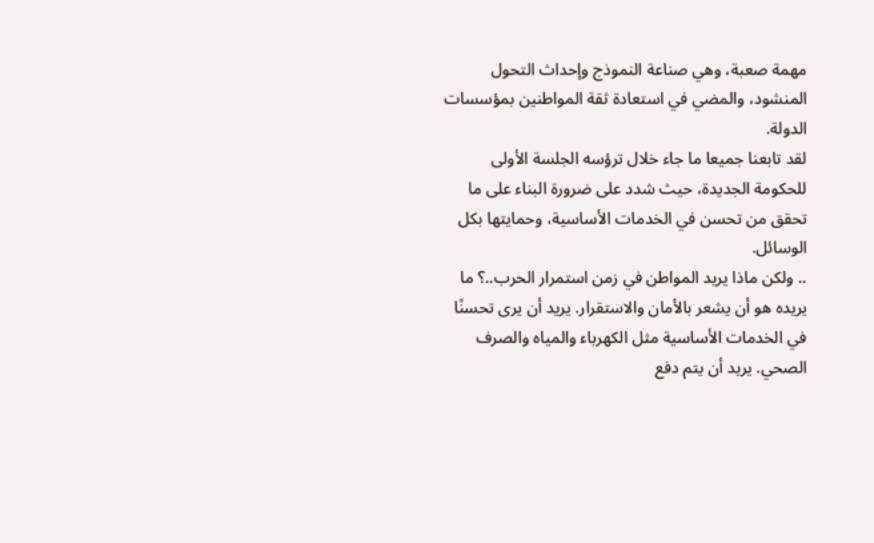مهمة صعبة، وهي صناعة النموذج وإحداث التحول المنشود، والمضي في استعادة ثقة المواطنين بمؤسسات الدولة.
لقد تابعنا جميعا ما جاء خلال ترؤسه الجلسة الأولى للحكومة الجديدة، حيث شدد على ضرورة البناء على ما تحقق من تحسن في الخدمات الأساسية، وحمايتها بكل الوسائل.
.. ولكن ماذا يريد المواطن في زمن استمرار الحرب..؟ ما يريده هو أن يشعر بالأمان والاستقرار. يريد أن يرى تحسنًا في الخدمات الأساسية مثل الكهرباء والمياه والصرف الصحي. يريد أن يتم دفع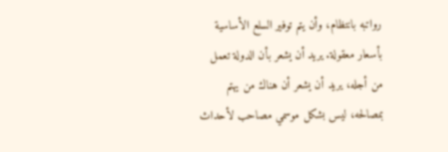رواتبه بانتظام، وأن يتم توفير السلع الأساسية بأسعار معقولة. يريد أن يشعر بأن الدولة تعمل من أجله، يريد أن يشعر أن هناك من يهتم بمصالحه، ليس بشكل موسمي مصاحب لأحداث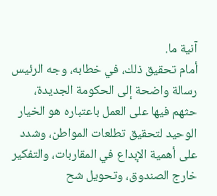آنية ما.
أمام تحقيق ذلك، في خطابه، وجه الرئيس رسالة واضحة إلى الحكومة الجديدة، حثهم فيها على العمل باعتباره هو الخيار الوحيد لتحقيق تطلعات المواطن، وشدد على أهمية الإبداع في المقاربات، والتفكير خارج الصندوق، وتحويل شح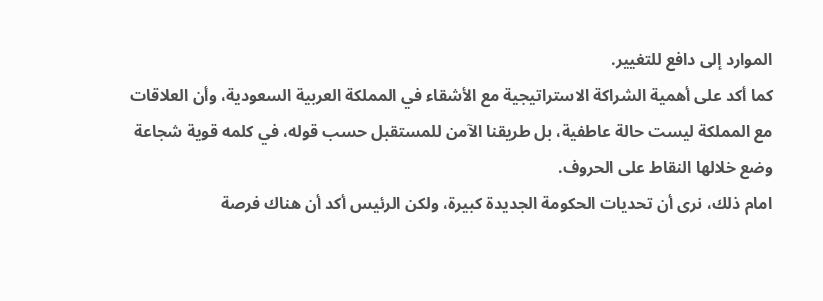الموارد إلى دافع للتغيير.
كما أكد على أهمية الشراكة الاستراتيجية مع الأشقاء في المملكة العربية السعودية، وأن العلاقات مع المملكة ليست حالة عاطفية، بل طريقنا الآمن للمستقبل حسب قوله، في كلمه قوية شجاعة وضع خلالها النقاط على الحروف.
امام ذلك، نرى أن تحديات الحكومة الجديدة كبيرة، ولكن الرئيس أكد أن هناك فرصة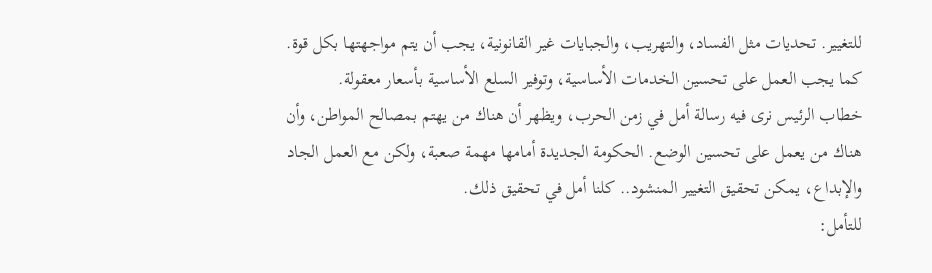للتغيير. تحديات مثل الفساد، والتهريب، والجبايات غير القانونية، يجب أن يتم مواجهتها بكل قوة. كما يجب العمل على تحسين الخدمات الأساسية، وتوفير السلع الأساسية بأسعار معقولة.
خطاب الرئيس نرى فيه رسالة أمل في زمن الحرب، ويظهر أن هناك من يهتم بمصالح المواطن، وأن هناك من يعمل على تحسين الوضع. الحكومة الجديدة أمامها مهمة صعبة، ولكن مع العمل الجاد والإبداع، يمكن تحقيق التغيير المنشود.. كلنا أمل في تحقيق ذلك.
للتأمل: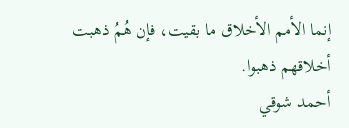إنما الأمم الأخلاق ما بقيت، فإن هُمُ ذهبت أخلاقهم ذهبوا.
أحمد شوقي